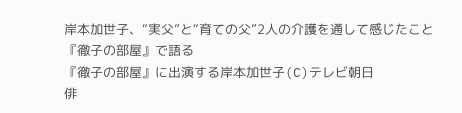岸本加世子、“実父”と“育ての父”2人の介護を通して感じたこと 『徹子の部屋』で語る
『徹子の部屋』に出演する岸本加世子(C)テレビ朝日
俳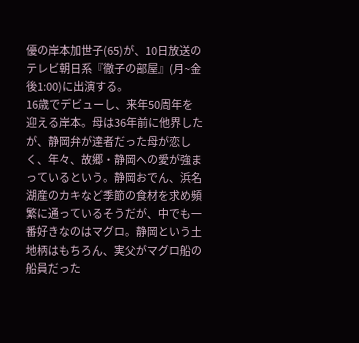優の岸本加世子(65)が、10日放送のテレビ朝日系『徹子の部屋』(月~金後1:00)に出演する。
16歳でデビューし、来年50周年を迎える岸本。母は36年前に他界したが、静岡弁が達者だった母が恋しく、年々、故郷・静岡への愛が強まっているという。静岡おでん、浜名湖産のカキなど季節の食材を求め頻繁に通っているそうだが、中でも一番好きなのはマグロ。静岡という土地柄はもちろん、実父がマグロ船の船員だった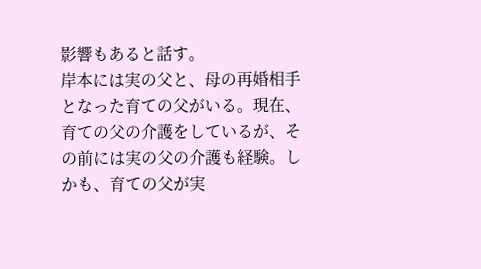影響もあると話す。
岸本には実の父と、母の再婚相手となった育ての父がいる。現在、育ての父の介護をしているが、その前には実の父の介護も経験。しかも、育ての父が実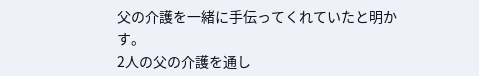父の介護を一緒に手伝ってくれていたと明かす。
2人の父の介護を通し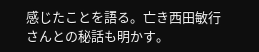感じたことを語る。亡き西田敏行さんとの秘話も明かす。